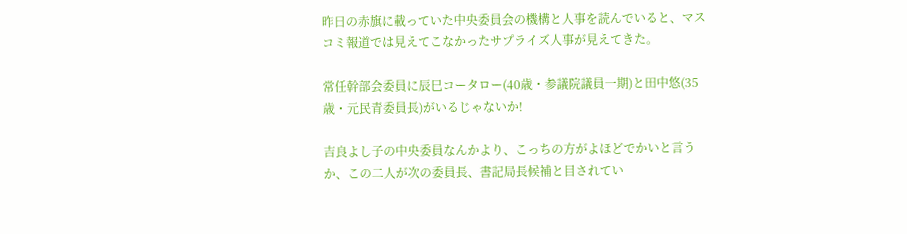昨日の赤旗に載っていた中央委員会の機構と人事を読んでいると、マスコミ報道では見えてこなかったサプライズ人事が見えてきた。

常任幹部会委員に辰巳コータロー(40歳・参議院議員一期)と田中悠(35歳・元民青委員長)がいるじゃないか!

吉良よし子の中央委員なんかより、こっちの方がよほどでかいと言うか、この二人が次の委員長、書記局長候補と目されてい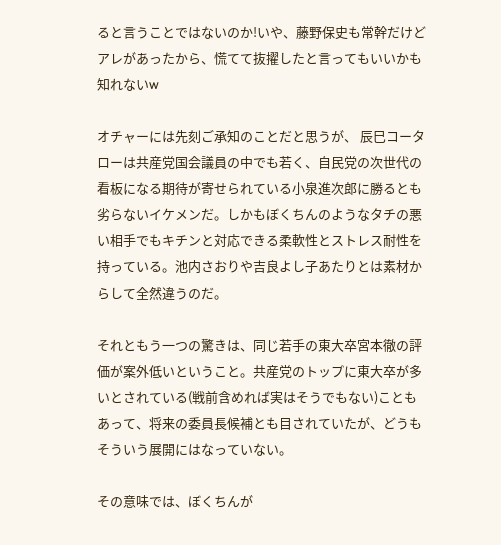ると言うことではないのか!いや、藤野保史も常幹だけどアレがあったから、慌てて抜擢したと言ってもいいかも知れないw

オチャーには先刻ご承知のことだと思うが、 辰巳コータローは共産党国会議員の中でも若く、自民党の次世代の看板になる期待が寄せられている小泉進次郎に勝るとも劣らないイケメンだ。しかもぼくちんのようなタチの悪い相手でもキチンと対応できる柔軟性とストレス耐性を持っている。池内さおりや吉良よし子あたりとは素材からして全然違うのだ。

それともう一つの驚きは、同じ若手の東大卒宮本徹の評価が案外低いということ。共産党のトップに東大卒が多いとされている(戦前含めれば実はそうでもない)こともあって、将来の委員長候補とも目されていたが、どうもそういう展開にはなっていない。

その意味では、ぼくちんが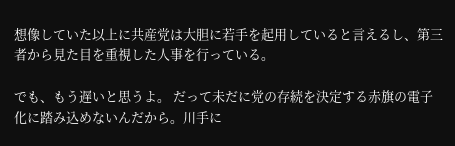想像していた以上に共産党は大胆に若手を起用していると言えるし、第三者から見た目を重視した人事を行っている。

でも、もう遅いと思うよ。 だって未だに党の存続を決定する赤旗の電子化に踏み込めないんだから。川手に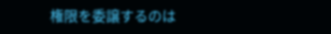権限を委譲するのは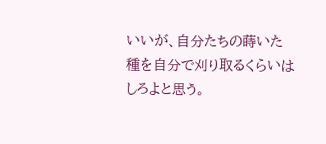いいが、自分たちの蒔いた種を自分で刈り取るくらいはしろよと思う。